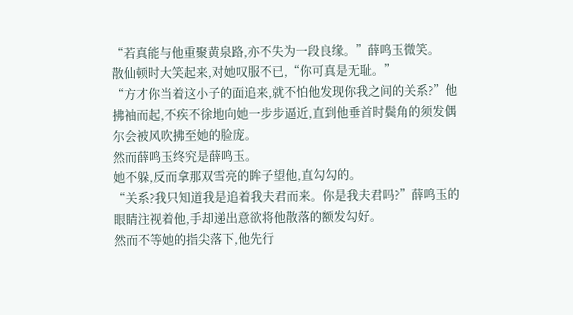“若真能与他重聚黄泉路,亦不失为一段良缘。”薛鸣玉微笑。
散仙顿时大笑起来,对她叹服不已,“你可真是无耻。”
“方才你当着这小子的面追来,就不怕他发现你我之间的关系?”他拂袖而起,不疾不徐地向她一步步逼近,直到他垂首时鬓角的须发偶尔会被风吹拂至她的脸庞。
然而薛鸣玉终究是薛鸣玉。
她不躲,反而拿那双雪亮的眸子望他,直勾勾的。
“关系?我只知道我是追着我夫君而来。你是我夫君吗?”薛鸣玉的眼睛注视着他,手却递出意欲将他散落的额发勾好。
然而不等她的指尖落下,他先行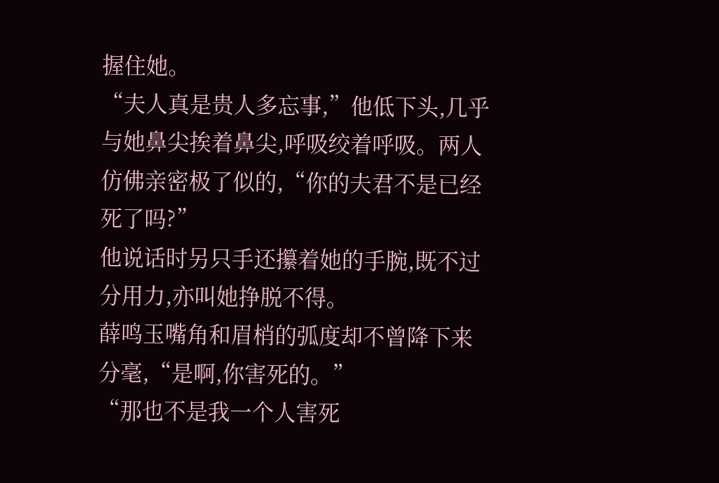握住她。
“夫人真是贵人多忘事,”他低下头,几乎与她鼻尖挨着鼻尖,呼吸绞着呼吸。两人仿佛亲密极了似的,“你的夫君不是已经死了吗?”
他说话时另只手还攥着她的手腕,既不过分用力,亦叫她挣脱不得。
薛鸣玉嘴角和眉梢的弧度却不曾降下来分毫,“是啊,你害死的。”
“那也不是我一个人害死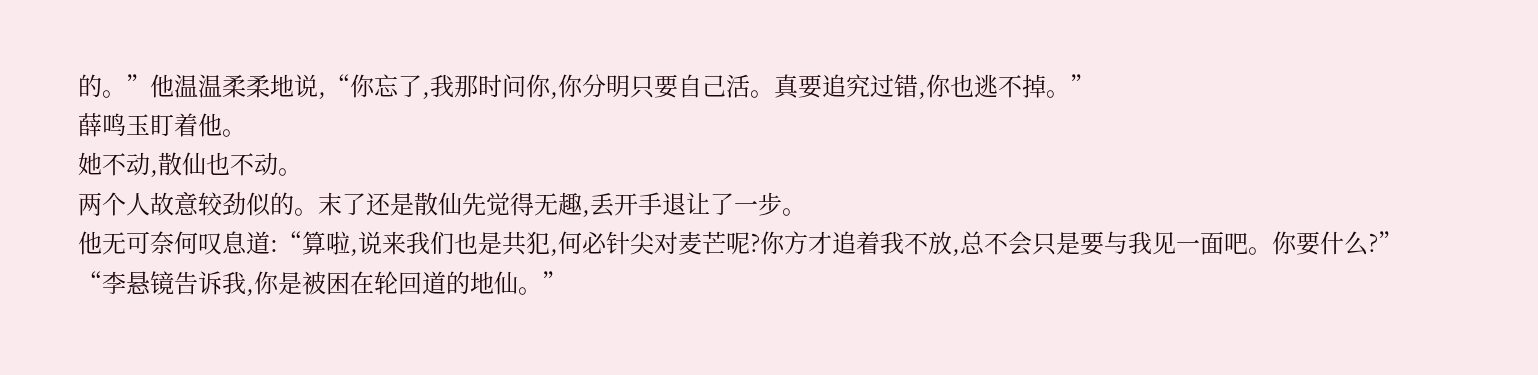的。”他温温柔柔地说,“你忘了,我那时问你,你分明只要自己活。真要追究过错,你也逃不掉。”
薛鸣玉盯着他。
她不动,散仙也不动。
两个人故意较劲似的。末了还是散仙先觉得无趣,丢开手退让了一步。
他无可奈何叹息道:“算啦,说来我们也是共犯,何必针尖对麦芒呢?你方才追着我不放,总不会只是要与我见一面吧。你要什么?”
“李悬镜告诉我,你是被困在轮回道的地仙。”